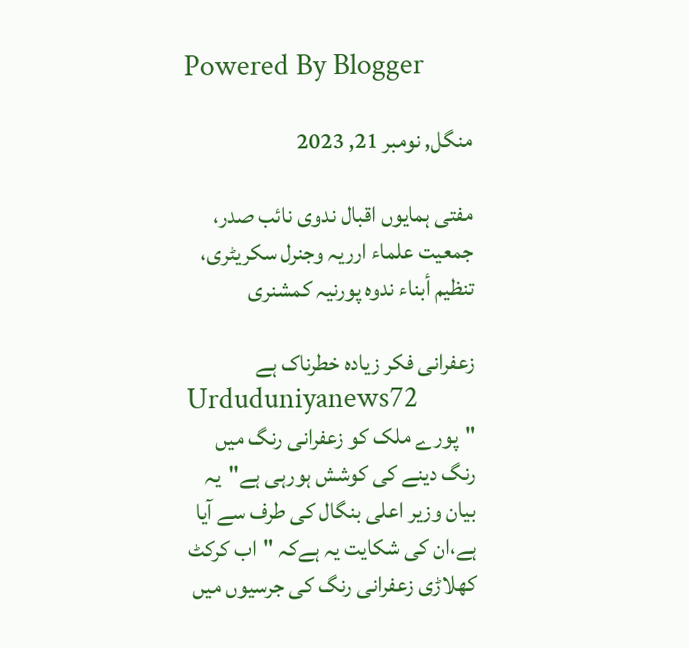Powered By Blogger

منگل, نومبر 21, 2023

مفتی ہمایوں اقبال ندوی نائب صدر، جمعیت علماء ارریہ وجنرل سکریٹری، تنظیم أبناء ندوہ پورنیہ کمشنری

زعفرانی فکر زیادہ خطرناک ہے
Urduduniyanews72
"پورے ملک کو زعفرانی رنگ میں رنگ دینے کی کوشش ہورہی ہے"یہ بیان وزیر اعلی بنگال کی طرف سے آیا ہے،ان کی شکایت یہ ہےکہ "اب کرکٹ کھلاڑی زعفرانی رنگ کی جرسیوں میں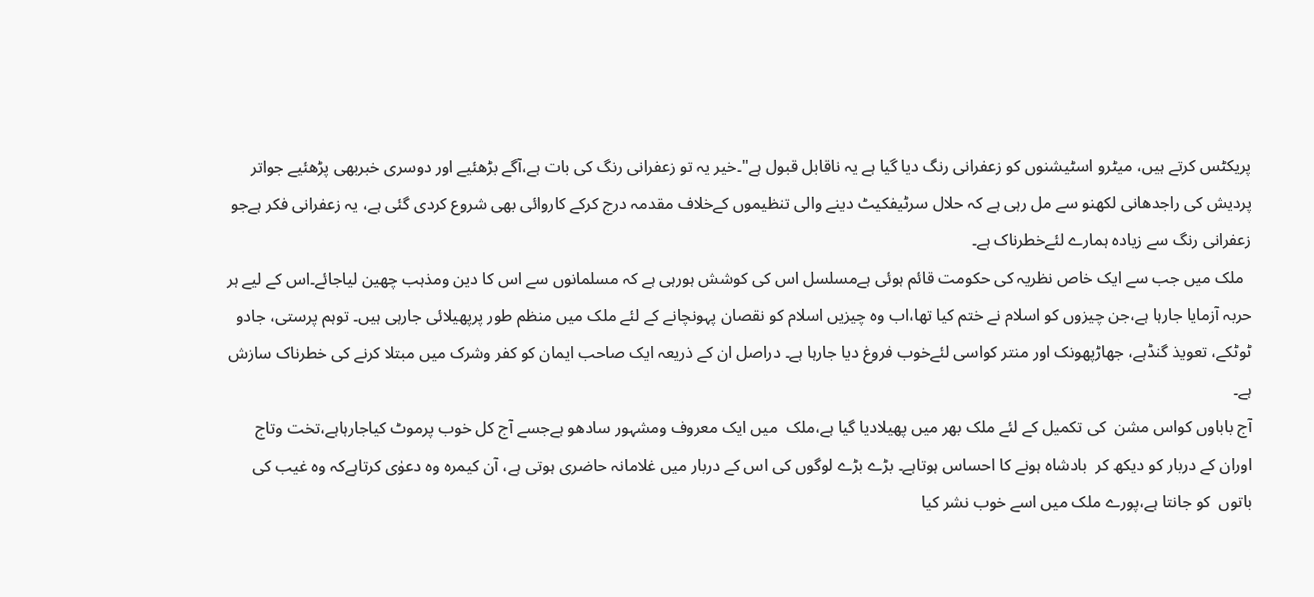پریکٹس کرتے ہیں، میٹرو اسٹیشنوں کو زعفرانی رنگ دیا گیا ہے یہ ناقابل قبول ہے"۔خیر یہ تو زعفرانی رنگ کی بات ہے،آگے بڑھئیے اور دوسری خبربھی پڑھئیے جواتر پردیش کی راجدھانی لکھنو سے مل رہی ہے کہ حلال سرٹیفکیٹ دینے والی تنظیموں کےخلاف مقدمہ درج کرکے کاروائی بھی شروع کردی گئی ہے، یہ زعفرانی فکر ہےجو زعفرانی رنگ سے زیادہ ہمارے لئےخطرناک ہے۔
  ملک میں جب سے ایک خاص نظریہ کی حکومت قائم ہوئی ہےمسلسل اس کی کوشش ہورہی ہے کہ مسلمانوں سے اس کا دین ومذہب چھین لیاجائے۔اس کے لیے ہر حربہ آزمایا جارہا ہے،جن چیزوں کو اسلام نے ختم کیا تھا،اب وہ چیزیں اسلام کو نقصان پہونچانے کے لئے ملک میں منظم طور پرپھیلائی جارہی ہیں۔ توہم پرستی، جادو ٹوٹکے، تعویذ گنڈہے، جھاڑپھونک اور منتر کواسی لئےخوب فروغ دیا جارہا ہے۔ دراصل ان کے ذریعہ ایک صاحب ایمان کو کفر وشرک میں مبتلا کرنے کی خطرناک سازش ہے۔
آج باباوں کواس مشن  کی تکمیل کے لئے ملک بھر میں پھیلادیا گیا ہے،ملک  میں ایک معروف ومشہور سادھو ہےجسے آج کل خوب پرموٹ کیاجارہاہے،تخت وتاج اوران کے دربار کو دیکھ کر  بادشاہ ہونے کا احساس ہوتاہے۔ بڑے بڑے لوگوں کی اس کے دربار میں غلامانہ حاضری ہوتی ہے، آن کیمرہ وہ دعوٰی کرتاہےکہ وہ غیب کی باتوں  کو جانتا ہے،پورے ملک میں اسے خوب نشر کیا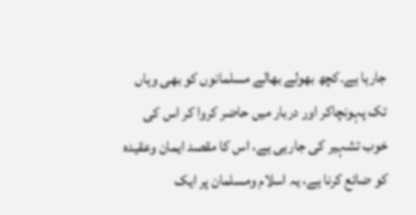جارہا ہے۔کچھ بھولے بھالے مسلمانوں کو بھی وہاں تک پہونچاکر اور دربار میں حاضر کروا کر اس کی خوب تشہیر کی جارہی ہے، اس کا مقصد ایمان وعقیدہ کو ضائع کرنا ہے، یہ اسلام ومسلمان پر ایک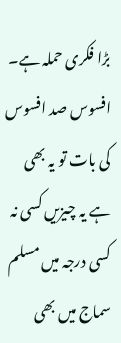بڑا فکری حملہ ہے۔
افسوس صد افسوس کی بات تو یہ بھی ہے یہ چیزیں کسی نہ کسی درجہ میں مسلم سماج میں بھی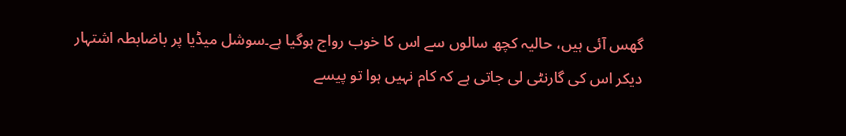گھس آئی ہیں، حالیہ کچھ سالوں سے اس کا خوب رواج ہوگیا ہے۔سوشل میڈیا پر باضابطہ اشتہار دیکر اس کی گارنٹی لی جاتی ہے کہ کام نہیں ہوا تو پیسے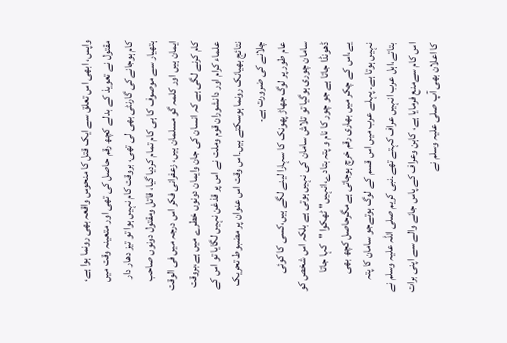واپس، ابھی اس تعلق سے ایک قتل کا منحوس واقعہ بھی رونما ہوا ہے، مقتول نے تعویذ کے بدلے کچھ رقم حاصل کی تھی اور متعینہ وقت میں کام ہوجانےکی گارنٹی بھی لی تھی، بروقت کام نہیں ہوا تو تیز دھار دار ہتھیار سے موصوف کا ہی کام تمام کردیا گیا، قاتل ومقتول دونوں صاحب ایمان ہیں اور کلمہ گو مسلمان ہیں، زعفرانی فکر اس درجہ میں فی الوقت کام کرنے لگی ہے کہ انسان کی جان وایمان دونوں خطرے میں ہے،بروقت علماء کرام اور دانشوران قوم وملت نے اس پر قذغن نہیں لگایا تو اس کے نتائج بھیانک رونما ہوسکتے ہیں۔اس وقت اس عنوان پر مضبوط تحریک چلانے کی ضرورت ہے۔
عام طور پر لوگ جھاڑ پھونک کا سہارا لینے لگے ہیں،کسی کا کوئی سامان چوری ہوگیا تو تلاش سامان کی نہیں ہوتی ہے بلکہ اس شخص کو ڈھونڈا جاتا ہے جو چور کا نام و پتہ بتادے،انہیں" ٹھکوا "کہا جاتا یے،اس کے چکر میں بھاری رقم خرچ ہوجاتی ہےمگرحاصل کچھ بھی نہیں ہوتا ہے۔ پہلے عرب میں اس قسم کے لوگ ہوتےجو سامان کا پتہ بتاتے،اہل عرب انہیں عراف کہتے تھے۔نبی کریم صلی اللہ علیہ وسلم نے اس کام سےمنع فرمایا ہے، کاہن وعراف کے پاس جانے والے سے اپنی برات کا اعلان بھی آپ صلی علیہ وسلم نے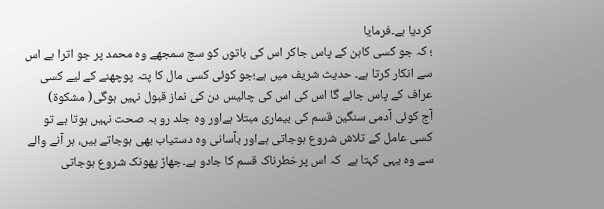کردیا ہے۔فرمایا
؛ کہ جو کسی کاہن کے پاس جاکر اس کی باتوں کو سچ سمجھے وہ محمد پر جو اترا ہے اس سے انکار کرتا ہے۔ حدیث شریف میں ہے؛جو کوئی کسی مال کا پتہ پوچھنے کے لیے کسی عراف کے پاس جائے گا اس کی اس کی چالیس دن کی نماز قبول نہیں ہوگی( مشکوة)
آج کوئی آدمی سنگین قسم کی بیماری مبتلا ہےاور وہ جلد رو بہ صحت نہیں ہوتا ہے تو کسی عامل کے تلاش شروع ہوجاتی ہےاور بآسانی وہ دستیاب بھی ہوجاتے ہیں، ہر آنے والے سے وہ یہی کہتا ہے  کہ اس پرخطرناک قسم کا جادو ہے۔جھاڑ پھونک شروع ہوجاتی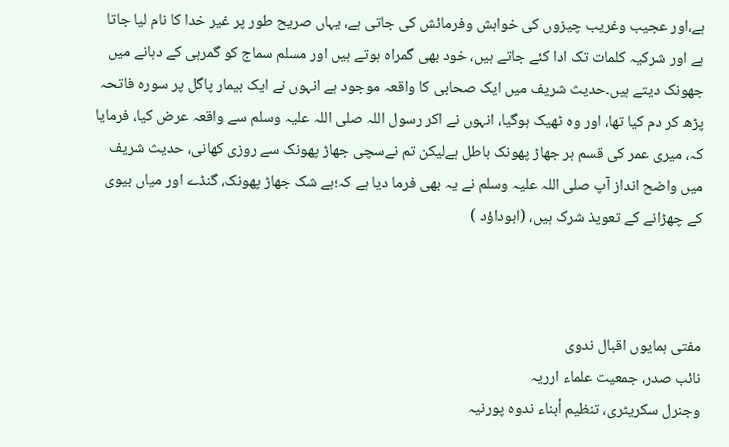ہے،اور عجیب وغریب چیزوں کی خواہش وفرمائش کی جاتی ہے، یہاں صریح طور پر غیر خدا کا نام لیا جاتا ہے اور شرکیہ کلمات تک ادا کئے جاتے ہیں، خود بھی گمراہ ہوتے ہیں اور مسلم سماج کو گمرہی کے دہانے میں جھونک دیتے ہیں۔حدیث شریف میں ایک صحابی کا واقعہ موجود ہے انہوں نے ایک بیمار پاگل پر سورہ فاتحہ پڑھ کر دم کیا تھا، اور وہ ٹھیک ہوگیا، انہوں نے اکر رسول اللہ صلی اللہ علیہ وسلم سے واقعہ عرض کیا، فرمایا کہ، میری عمر کی قسم ہر جھاڑ پھونک باطل ہےلیکن تم نےسچی جھاڑ پھونک سے روزی کھانی، حدیث شریف میں واضح انداز آپ صلی اللہ علیہ وسلم نے یہ بھی فرما دیا ہے کہ؛بے شک جھاڑ پھونک، گنڈے اور میاں بیوی کے چھڑانے کے تعویذ شرک ہیں، (ابوداؤد )



مفتی ہمایوں اقبال ندوی
نائب صدر، جمعیت علماء ارریہ
وجنرل سکریٹری، تنظیم أبناء ندوہ پورنیہ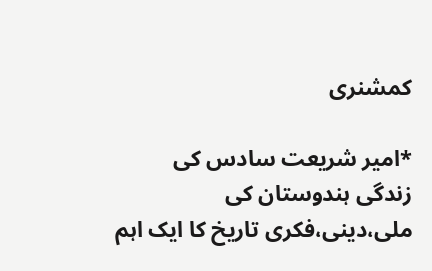کمشنری

*امیر شریعت سادس کی زندگی ہندوستان کی ملی،دینی،فکری تاریخ کا ایک اہم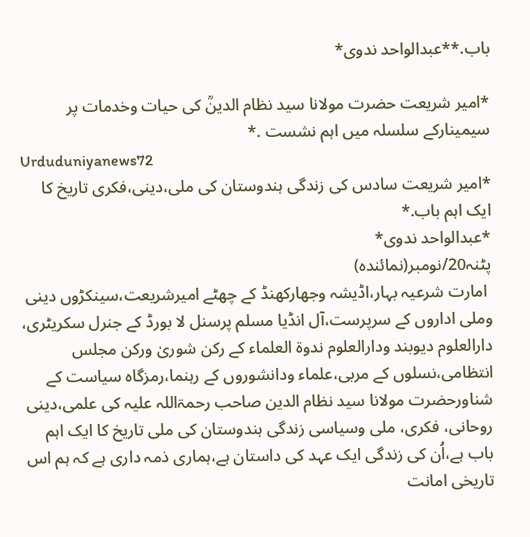باب.**عبدالواحد ندوی*

*امیر شریعت حضرت مولانا سید نظام الدینؒ کی حیات وخدمات پر سیمینارکے سلسلہ میں اہم نشست .*
Urduduniyanews72
*امیر شریعت سادس کی زندگی ہندوستان کی ملی،دینی،فکری تاریخ کا ایک اہم باب.*
*عبدالواحد ندوی*
پٹنہ20/نومبر(نمائندہ)
 امارت شرعیہ بہار،اڈیشہ وجھارکھنڈ کے چھٹے امیرشریعت،سینکڑوں دینی وملی اداروں کے سرپرست،آل انڈیا مسلم پرسنل لا بورڈ کے جنرل سکریٹری، دارالعلوم دیوبند ودارالعلوم ندوۃ العلماء کے رکن شوریٰ ورکن مجلس انتظامی،نسلوں کے مربی،علماء ودانشوروں کے رہنما،رمزگاہ سیاست کے شناورحضرت مولانا سید نظام الدین صاحب رحمۃاللہ علیہ کی علمی،دینی روحانی، فکری، ملی وسیاسی زندگی ہندوستان کی ملی تاریخ کا ایک اہم باب ہے،اُن کی زندگی ایک عہد کی داستان ہے،ہماری ذمہ داری ہے کہ ہم اس تاریخی امانت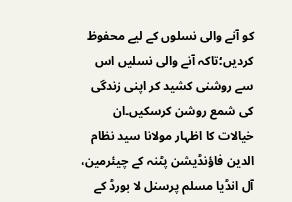کو آنے والی نسلوں کے لیے محفوظ کردیں؛تاکہ آنے والی نسلیں اس سے روشنی کشید کر اپنی زندگی کی شمع روشن کرسکیں۔ان خیالات کا اظہار مولانا سید نظام الدین فاؤنڈیشن پٹنہ کے چیئرمین، آل انڈیا مسلم پرسنل لا بورڈ کے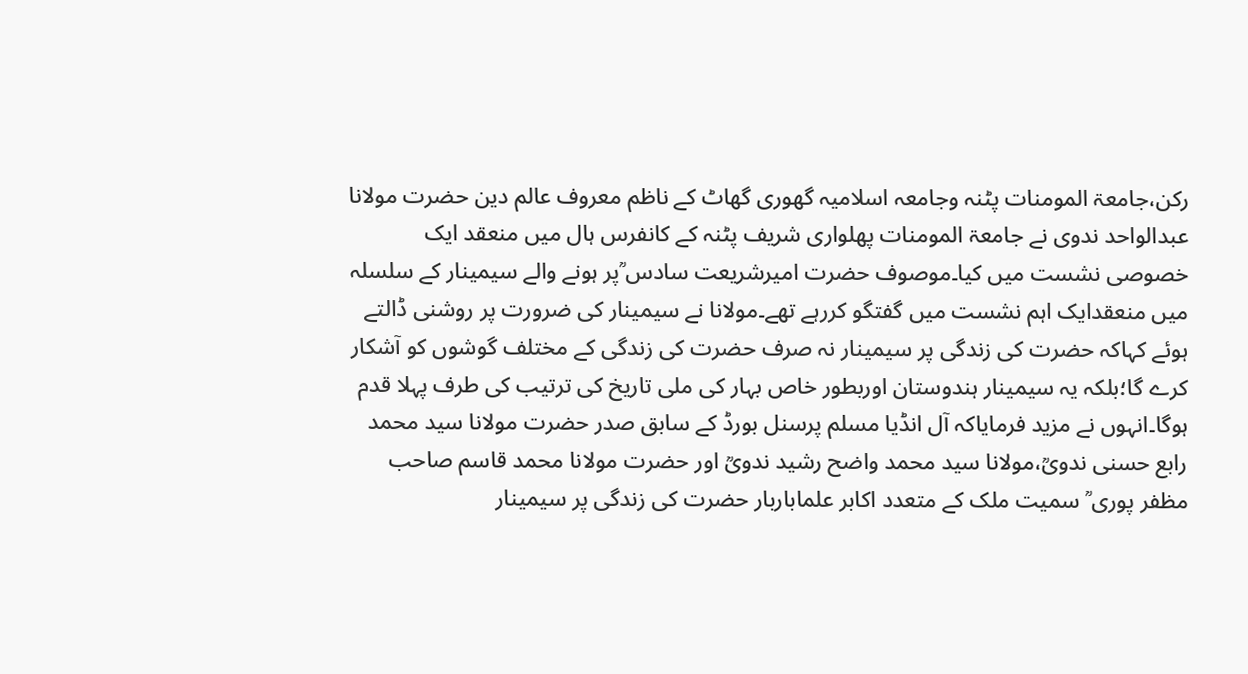رکن،جامعۃ المومنات پٹنہ وجامعہ اسلامیہ گھوری گھاٹ کے ناظم معروف عالم دین حضرت مولانا عبدالواحد ندوی نے جامعۃ المومنات پھلواری شریف پٹنہ کے کانفرس ہال میں منعقد ایک خصوصی نشست میں کیا۔موصوف حضرت امیرشریعت سادس ؒپر ہونے والے سیمینار کے سلسلہ میں منعقدایک اہم نشست میں گفتگو کررہے تھے۔مولانا نے سیمینار کی ضرورت پر روشنی ڈالتے ہوئے کہاکہ حضرت کی زندگی پر سیمینار نہ صرف حضرت کی زندگی کے مختلف گوشوں کو آشکار کرے گا؛بلکہ یہ سیمینار ہندوستان اوربطور خاص بہار کی ملی تاریخ کی ترتیب کی طرف پہلا قدم ہوگا۔انہوں نے مزید فرمایاکہ آل انڈیا مسلم پرسنل بورڈ کے سابق صدر حضرت مولانا سید محمد رابع حسنی ندویؒ،مولانا سید محمد واضح رشید ندویؒ اور حضرت مولانا محمد قاسم صاحب مظفر پوری ؒ سمیت ملک کے متعدد اکابر علماباربار حضرت کی زندگی پر سیمینار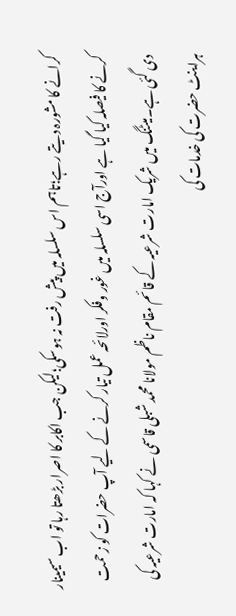کرانے کا مشورہ دیتے رہے؛تاہم اس سلسلہ میں پیش رفت نہ ہوسکی؛لیکن جب اکابر کا اصرار بڑھتا رہا تو اب سیمینار کرنے کا فیصلہ کیا گیا ہے اورآج اسی سلسلہ میں غور وفکر اورلائحہ عمل تیار کرنے کے لیے آپ حضرات کو زحمت دی گئی ہے۔میٹنگ میں شریک امارت شرعیہ کے قائم مقام ناظم مولانا محمد شبلی قاسمی نے کہا کہ امارت شرعیہ کی ہراینٹ حضرت کی خدمات کی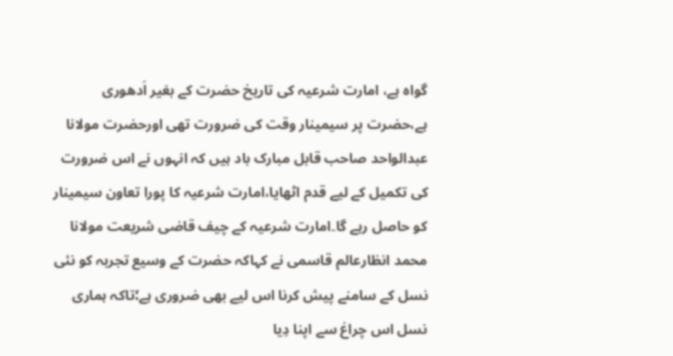گواہ ہے، امارت شرعیہ کی تاریخ حضرت کے بغیر اَدھوری ہے،حضرت پر سیمینار وقت کی ضرورت تھی اورحضرت مولانا عبدالواحد صاحب قابل مبارک باد ہیں کہ انہوں نے اس ضرورت کی تکمیل کے لیے قدم اٹھایا،امارت شرعیہ کا پورا تعاون سیمینار کو حاصل رہے گا۔امارت شرعیہ کے چیف قاضی شریعت مولانا محمد انظارعالم قاسمی نے کہاکہ حضرت کے وسیع تجربہ کو نئی نسل کے سامنے پیش کرنا اس لیے بھی ضروری ہے؛تاکہ ہماری نسل اس چراغ سے اپنا دِیا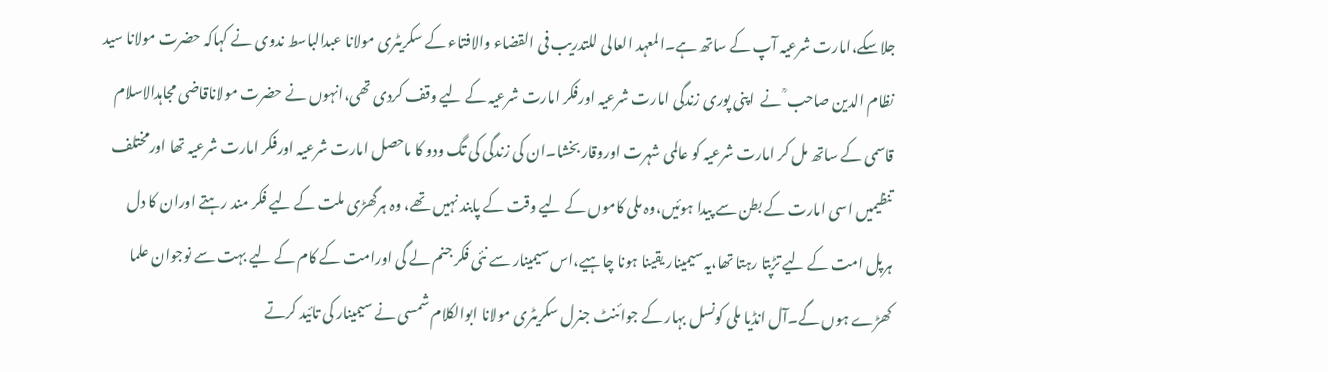جلاسکے،امارت شرعیہ آپ کے ساتھ ہے۔المعہد العالی للتدریب فی القضاء والافتاء کے سکریٹری مولانا عبدالباسط ندوی نے کہاکہ حضرت مولانا سید نظام الدین صاحب ؒ نے  اپنی پوری زندگی امارت شرعیہ اورفکر امارت شرعیہ کے لیے وقف کردی تھی،انہوں نے حضرت مولاناقاضی مجاہدالاسلام قاسمی کے ساتھ مل کر امارت شرعیہ کو عالمی شہرت اوروقار بخشا۔ان کی زندگی کی تگ ودو کا ماحصل امارت شرعیہ اورفکر امارت شرعیہ تھا اورمختلف تنظیمیں اسی امارت کے بطن سے پیدا ہوئیں،وہ ملی کاموں کے لیے وقت کے پابند نہیں تھے، وہ ہرگھڑی ملت کے لیے فکر مند رہتے اوران کا دل ہرپل امت کے لیے تڑپتا رہتا تھا،یہ سیمینار یقینا ہونا چاہیے،اس سیمینار سے نئی فکر جنم لے گی اورامت کے کام کے لیے بہت سے نوجوان علما کھڑے ہوں گے۔آل انڈیا ملی کونسل بہار کے جوائنٹ جنرل سکریٹری مولانا ابوالکلام شمسی نے سیمینار کی تائید کرتے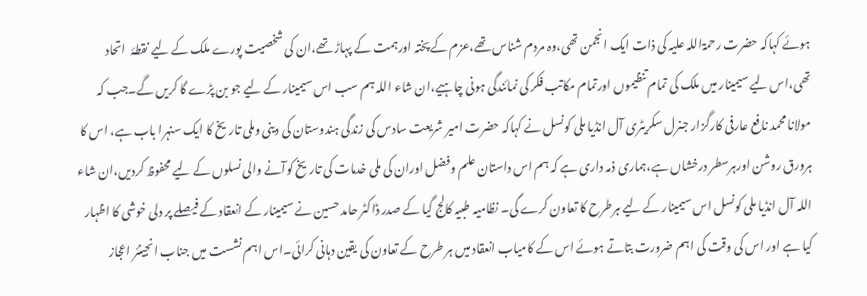ہوئے کہاکہ حضرت رحمۃاللہ علیہ کی ذات ایک انجمن تھی،وہ مردم شناس تھے،عزم کے پختہ اورہمت کے پہاڑ تھے،ان کی شخصیت پورے ملک کے لیے نقطۂ  اتحاد تھی،اس لیے سیمینار میں ملک کی تمام تنظیموں اورتمام مکاتب فکر کی نمائندگی ہونی چاہیے،ان شاء اللہ ہم سب اس سیمینار کے لیے جو بن پڑے گا کریں گے۔جب کہ مولانا محمد نافع عارفی کارگزار جنرل سکریٹری آل انڈیا ملی کونسل نے کہاکہ حضرت امیر شریعت سادس کی زندگی ہندوستان کی دینی وملی تاریخ کا ایک سنہرا باب ہے، اس کا ہرورق روشن اورہرسطر درخشاں ہے،ہماری ذمہ داری ہے کہ ہم اس داستان علم وفضل اوران کی ملی خدمات کی تاریخ کوآنے والی نسلوں کے لیے محفوظ کردیں،ان شاء اللہ آل انڈیا ملی کونسل اس سیمینار کے لیے ہرطرح کا تعاون کرے گی۔ نظامیہ طبیہ کالج گیا کے صدر ڈاکٹر حامد حسین نے سیمینار کے انعقاد کے فیصلے پر دلی خوشی کا اظہار کیا ہے اور اس کی وقت کی اہم ضرورت بتاتے ہوئے اس کے کامیاب انعقاد میں ہر طرح کے تعاون کی یقین دہانی کرائی۔اس اہم نشست میں جناب انجینئر اعجاز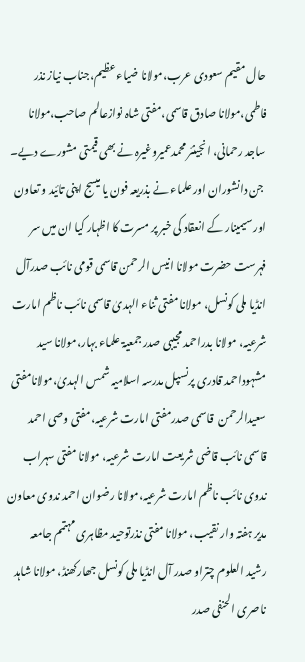حال مقیم سعودی عرب،مولانا ضیاء عظیم،جناب نیاز نذر فاطمی،مولانا صادق قاسمی،مفتی شاہ نوازعالم صاحب،مولانا ساجد رحمانی، انجینئر محمدعمیروغیرہ نے بھی قیمتی مشورے دیے۔
 جن دانشوران اور علماء نے بذریعہ فون یا میسج اپنی تائید و تعاون اور سیمینار کے انعقاد کی خبر پر مسرت کا اظہار کیا ان میں سر فہرست حضرت مولانا انیس الرحمن قاسمی قومی نائب صدرآل انڈیا ملی کونسل، مولانا مفتی ثناء الہدیٰ قاسمی نائب ناظم امارت شرعیہ، مولانا بدراحمد مجیبی صدر جمعیۃ علماء بہار،مولانا سید مشہوداحمد قادری پرنسپل مدرسہ اسلامیہ شمس الہدیٰ،مولانامفتی سعیدالرحمن  قاسمی صدرمفتی امارت شرعیہ،مفتی وصی احمد قاسمی نائب قاضی شریعت امارت شرعیہ، مولانا مفتی سہراب ندوی نائب ناظم امارت شرعیہ،مولانا رضوان احمد ندوی معاون مدیر ہفتہ وار نقیب، مولانا مفتی نذرتوحید مظاہری مہتمم جامعہ رشید العلوم چتراو صدر آل انڈیا ملی کونسل جھارکھنڈ، مولانا شاہد ناصری الحنفی صدر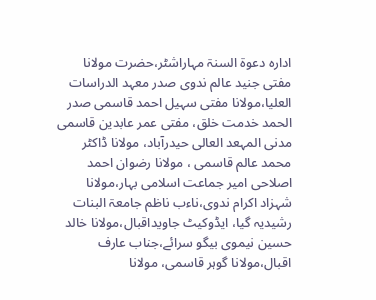ادارہ دعوۃ السنۃ مہاراشٹر،حضرت مولانا مفتی جنید عالم ندوی صدر معہد الدراسات العلیا،مولانا مفتی سہیل احمد قاسمی صدر الحمد خدمت خلق، مفتی عمر عابدین قاسمی مدنی المہعد العالی حیدرآباد، مولانا ڈاکٹر محمد عالم قاسمی ، مولانا رضوان احمد اصلاحی امیر جماعت اسلامی بہار،مولانا شہزاد اکرام ندوی،ناءب ناظم جامعۃ البنات رشیدیہ گیا، ایڈوکیٹ جاویداقبال،مولانا خالد حسین نیموی بیگو سرائے،جناب عارف اقبال،مولانا گوہر قاسمی، مولانا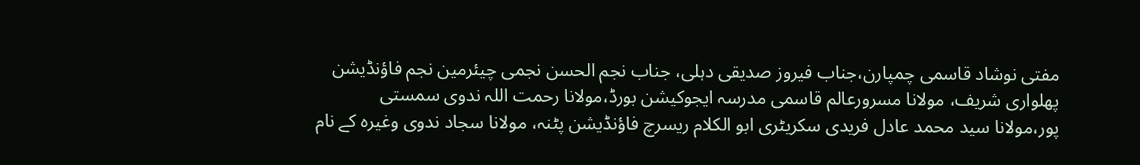مفتی نوشاد قاسمی چمپارن،جناب فیروز صدیقی دہلی، جناب نجم الحسن نجمی چیئرمین نجم فاؤنڈیشن پھلواری شریف، مولانا مسرورعالم قاسمی مدرسہ ایجوکیشن بورڈ،مولانا رحمت اللہ ندوی سمستی پور،مولانا سید محمد عادل فریدی سکریٹری ابو الکلام ریسرچ فاؤنڈیشن پٹنہ، مولانا سجاد ندوی وغیرہ کے نام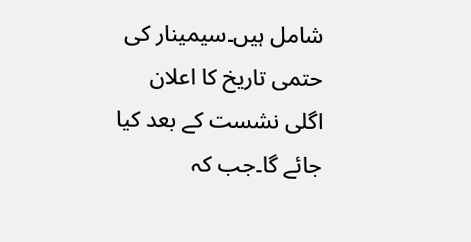شامل ہیں۔سیمینار کی حتمی تاریخ کا اعلان اگلی نشست کے بعد کیا جائے گا۔جب کہ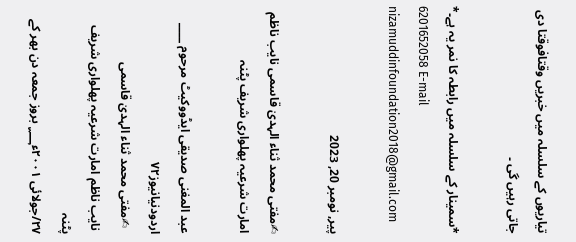تیاریوں کے سلسلہ میں خبریں وقتافوقتا دی جاتی رہیں گی ۔

*سمینار کے سلسلہ میں رابطہ کا نمر یہ ہے۔*
6201652058 E-mail nizamuddinfoundation2018@gmail.com

پیر, نومبر 20, 2023

✍مفتی محمد ثناء الہدیٰ قاسمی نایب ناظم امارت شرعیہ پھلواری شریف پٹنہ

عبد المغنی صدیقی ایڈووکیٹ مرحوم ____
اردودنیانیوز۷۲
  ✍مفتی محمد ثناء الہدیٰ قاسمی
 نایب ناظم امارت شرعیہ پھلواری شریف پٹنہ
۲۷/جولائی ۲۰۰۱ء؁ بروز جمعہ دن بھر کے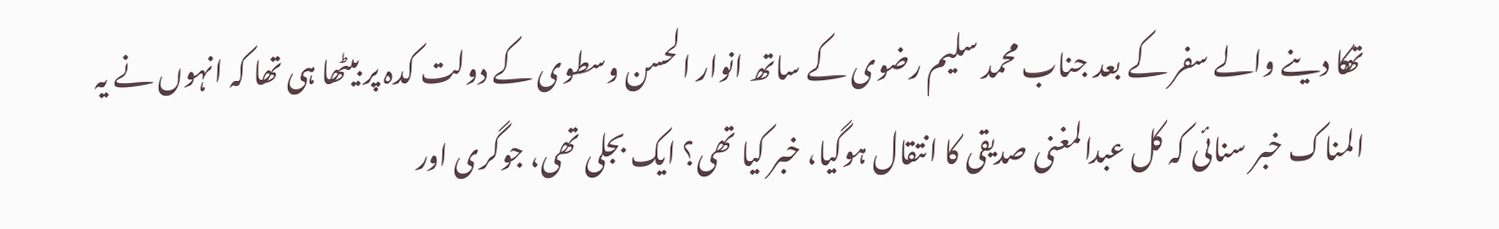تھکا دینے والے سفر کے بعد جناب محمد سلیم رضوی کے ساتھ انوار الحسن وسطوی کے دولت کدہ پر بیٹھا ہی تھا کہ انہوں نے یہ المناک خبر سنائی کہ کل عبدالمغنی صدیقی کا انتقال ہوگیا، خبر کیا تھی؟ ایک بجلی تھی، جوگری اور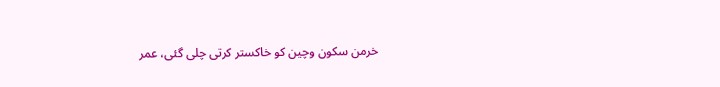خرمن سکون وچین کو خاکستر کرتی چلی گئی، عمر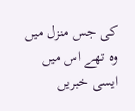کی جس منزل میں وہ تھے اس میں ایسی خبریں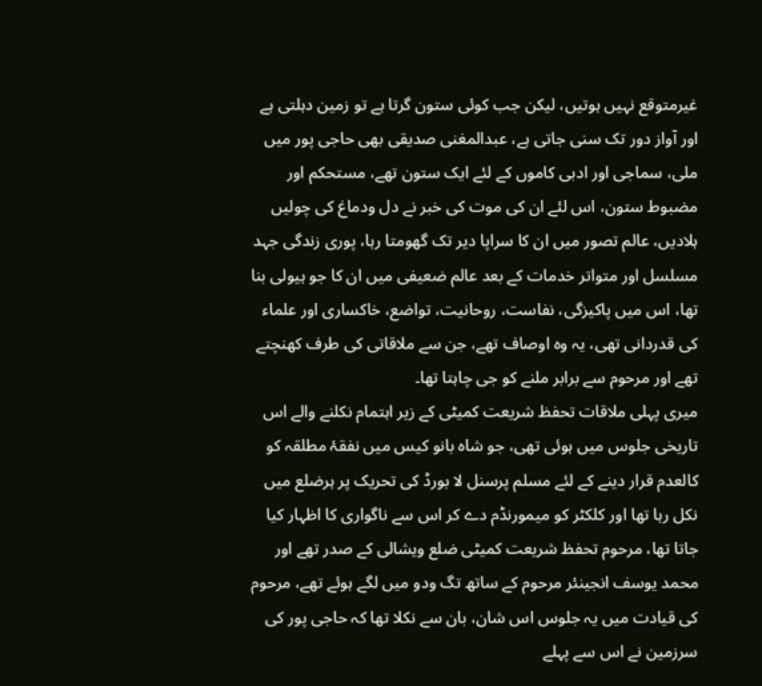غیرمتوقع نہیں ہوتیں، لیکن جب کوئی ستون گرتا ہے تو زمین دہلتی ہے اور آواز دور تک سنی جاتی ہے، عبدالمغنی صدیقی بھی حاجی پور میں ملی، سماجی اور ادبی کاموں کے لئے ایک ستون تھے، مستحکم اور مضبوط ستون، اس لئے ان کی موت کی خبر نے دل ودماغ کی چولیں ہلادیں، عالم تصور میں ان کا سراپا دیر تک گھومتا رہا، پوری زندگی جہد مسلسل اور متواتر خدمات کے بعد عالم ضعیفی میں ان کا جو ہیولی بنا تھا، اس میں پاکیزگی، نفاست، روحانیت، تواضع، خاکساری اور علماء کی قدردانی تھی، یہ وہ اوصاف تھے، جن سے ملاقاتی کی طرف کھنچتے تھے اور مرحوم سے برابر ملنے کو جی چاہتا تھا۔
میری پہلی ملاقات تحفظ شریعت کمیٹی کے زیر اہتمام نکلنے والے اس تاریخی جلوس میں ہوئی تھی، جو شاہ بانو کیس میں نفقۂ مطلقہ کو کالعدم قرار دینے کے لئے مسلم پرسنل لا بورڈ کی تحریک پر ہرضلع میں نکل رہا تھا اور کلکٹر کو میمورنڈم دے کر اس سے ناگواری کا اظہار کیا جاتا تھا، مرحوم تحفظ شریعت کمیٹی ضلع ویشالی کے صدر تھے اور محمد یوسف انجینئر مرحوم کے ساتھ تگ ودو میں لگے ہوئے تھے، مرحوم کی قیادت میں یہ جلوس اس شان، بان سے نکلا تھا کہ حاجی پور کی سرزمین نے اس سے پہلے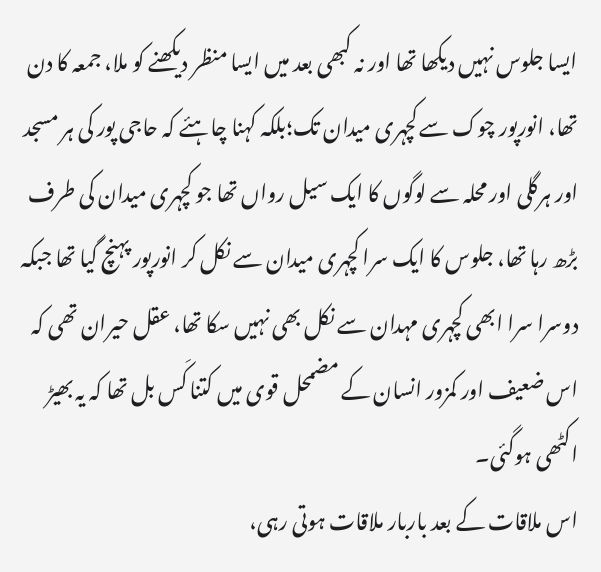ایسا جلوس نہیں دیکھا تھا اور نہ کبھی بعد میں ایسا منظر دیکھنے کو ملا، جمعہ کا دن تھا، انورپور چوک سے کچہری میدان تک؛بلکہ کہنا چاہئے کہ حاجی پور کی ہر مسجد اور ہرگلی اور محلہ سے لوگوں کا ایک سیل رواں تھا جو کچہری میدان کی طرف بڑھ رہا تھا، جلوس کا ایک سرا کچہری میدان سے نکل کر انورپور پہنچ گیا تھا جبکہ دوسرا سرا ابھی کچہری مہدان سے نکل بھی نہیں سکا تھا، عقل حیران تھی کہ اس ضعیف اور کمزور انسان کے مضمحل قوی میں کتنا کَس بل تھا کہ یہ بھیڑ اکٹھی ہوگئی۔
اس ملاقات کے بعد باربار ملاقات ہوتی رہی،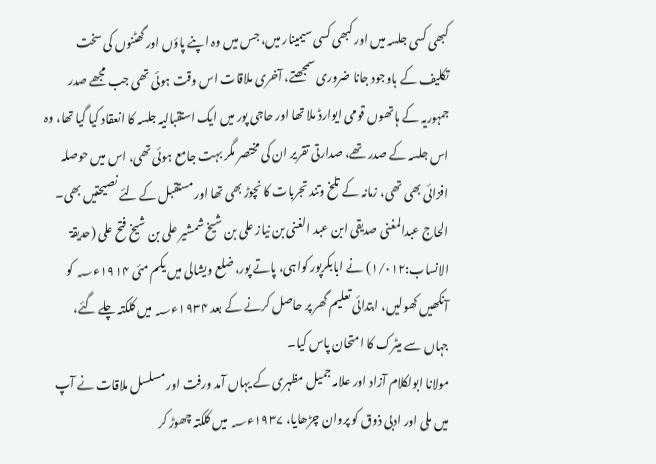کبھی کسی جلسہ میں اور کبھی کسی سیمینار میں، جس میں وہ اپنے پاؤں اور گھٹنوں کی سخت تکلیف کے باوجود جانا ضروری سمجھتے، آخری ملاقات اس وقت ہوئی تھی جب مجھے صدر جمہوریہ کے ہاتھوں قومی ایوارڈ ملا تھا اور حاجی پور میں ایک استقبالیہ جلسہ کا انعقاد کیا گیا تھا، وہ اس جلسہ کے صدر تھے، صدارتی تقریر ان کی مختصر مگر بہت جامع ہوئی تھی، اس میں حوصلہ افزائی بھی تھی، زمانہ کے تلخ وتند تجربات کا نچوڑ بھی تھا اور مستقبل کے لئے نصیحتیں بھی۔
الحاج عبدالمغنی صدیقی ابن عبد الغنی بن نیاز علی بن شیخ شمشیر علی بن شیخ فتح علی (حدیقۃ الانساب:۱/۰۱۲) نے ابابکرپور کواہی، پاتے پور، ضلع ویشالی میں یکم مئی ۱۹۱۴ء؁ کو آنکھیں کھولیں، ابتدائی تعلیم گھر پر حاصل کرنے کے بعد ۱۹۳۴ء؁ میں کلکتہ چلے گئے، جہاں سے میٹرک کا امتحان پاس کیا۔
مولانا ابولکلام آزاد اور علامہ جمیل مظہری کے یہاں آمد ورفت اور مسلسل ملاقات نے آپ میں ملی اور ادبی ذوق کو پروان چڑھایا، ۱۹۳۷ء؁ میں کلکتہ چھوڑ کر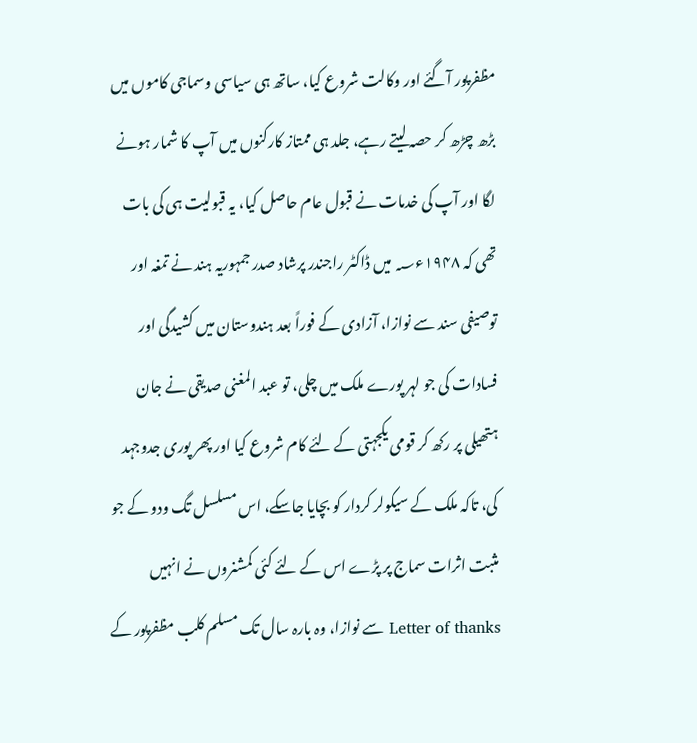مظفرپور آگئے اور وکالت شروع کیا، ساتھ ہی سیاسی وسماجی کاموں میں بڑھ چڑھ کر حصہ لیتے رہے، جلد ہی ممتاز کارکنوں میں آپ کا شمار ہونے لگا اور آپ کی خدمات نے قبول عام حاصل کیا، یہ قبولیت ہی کی بات تھی کہ ۱۹۴۸ء؁ میں ڈاکٹر راجندر پرشاد صدر جمہوریہ ہند نے تمغہ اور توصیفی سند سے نوازا، آزادی کے فوراً بعد ہندوستان میں کشیدگی اور فسادات کی جو لہر پورے ملک میں چلی، تو عبد المغنی صدیقی نے جان ہتھیلی پر رکھ کر قومی یکجہتی کے لئے کام شروع کیا اور پھر پوری جدوجہد کی، تاکہ ملک کے سیکولر کردار کو بچایا جاسکے، اس مسلسل تگ ودو کے جو مثبت اثرات سماج پر پڑے اس کے لئے کئی کمشنروں نے انہیں Letter of thanks سے نوازا، وہ بارہ سال تک مسلم کلب مظفرپور کے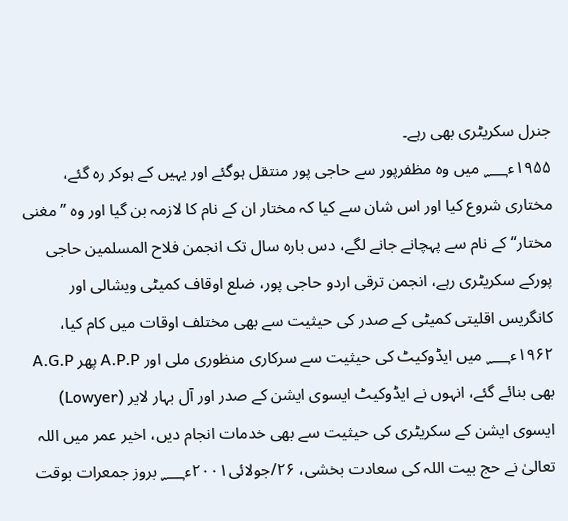جنرل سکریٹری بھی رہے۔
۱۹۵۵ء؁ میں وہ مظفرپور سے حاجی پور منتقل ہوگئے اور یہیں کے ہوکر رہ گئے، مختاری شروع کیا اور اس شان سے کیا کہ مختار ان کے نام کا لازمہ بن گیا اور وہ ”مغنی مختار“ کے نام سے پہچانے جانے لگے، دس بارہ سال تک انجمن فلاح المسلمین حاجی پورکے سکریٹری رہے، انجمن ترقی اردو حاجی پور، ضلع اوقاف کمیٹی ویشالی اور کانگریس اقلیتی کمیٹی کے صدر کی حیثیت سے بھی مختلف اوقات میں کام کیا، ۱۹۶۲ء؁ میں ایڈوکیٹ کی حیثیت سے سرکاری منظوری ملی اور A.P.P پھر A.G.P بھی بنائے گئے، انہوں نے ایڈوکیٹ ایسوی ایشن کے صدر اور آل بہار لایر (Lowyer) ایسوی ایشن کے سکریٹری کی حیثیت سے بھی خدمات انجام دیں، اخیر عمر میں اللہ تعالیٰ نے حج بیت اللہ کی سعادت بخشی، ۲۶/جولائی۲۰۰۱ء؁ بروز جمعرات بوقت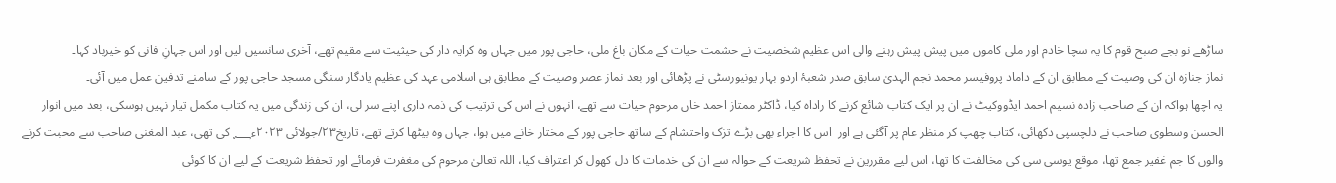ساڑھے نو بجے صبح قوم کا یہ سچا خادم اور ملی کاموں میں پیش پیش رہنے والی اس عظیم شخصیت نے حشمت حیات کے مکان باغ ملی، حاجی پور میں جہاں وہ کرایہ دار کی حیثیت سے مقیم تھے، آخری سانسیں لیں اور اس جہانِ فانی کو خیرباد کہا۔
نماز جنازہ ان کی وصیت کے مطابق ان کے داماد پروفیسر محمد نجم الہدیٰ سابق صدر شعبۂ اردو بہار یونیورسٹی نے پڑھائی اور بعد نماز عصر وصیت کے مطابق ہی اسلامی عہد کی عظیم یادگار سنگی مسجد حاجی پور کے سامنے تدفین عمل میں آئی۔
یہ اچھا ہواکہ ان کے صاحب زادہ نسیم احمد ایڈووکیٹ نے ان پر ایک کتاب شائع کرنے کا راداہ کیا، ڈاکٹر ممتاز احمد خاں مرحوم حیات سے تھے، انہوں نے اس کی ترتیب کی ذمہ داری اپنے سر لی، ان کی زندگی میں یہ کتاب مکمل تیار نہیں ہوسکی، بعد میں انوار الحسن وسطوی صاحب نے دلچسپی دکھائی، کتاب چھپ کر منظر عام پر آگئی ہے اور  اس کا اجراء بھی بڑے تزک واحتشام کے ساتھ حاجی پور کے مختار خانے میں ہوا، جہاں وہ بیٹھا کرتے تھے، تاریخ۲۳/جولائی ۲۰۲۳ء؁ کی تھی، عبد المغنی صاحب سے محبت کرنے والوں کا جم غفیر جمع تھا، موقع یوسی سی کی مخالفت کا تھا، اس لیے مقررین نے تحفظ شریعت کے حوالہ سے ان کی خدمات کا دل کھول کر اعتراف کیا، اللہ تعالیٰ مرحوم کی مغفرت فرمائے اور تحفظ شریعت کے لیے ان کا کوئی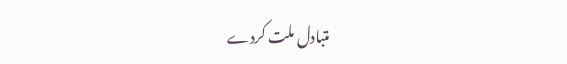متبادل ملت کردے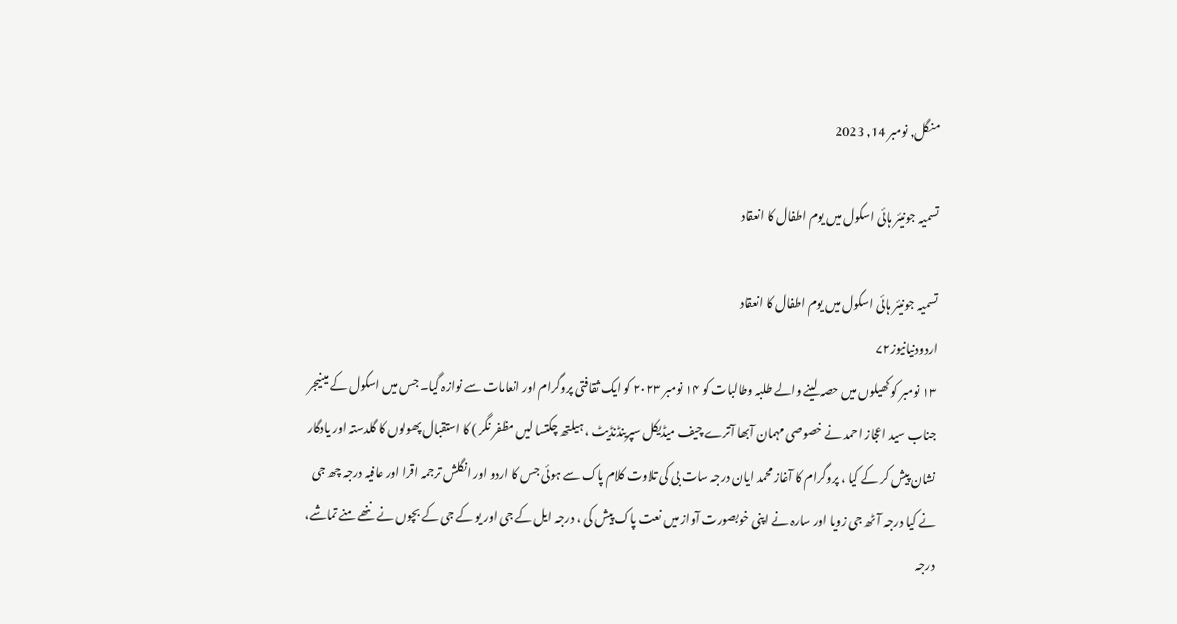منگل, نومبر 14, 2023

تسمیہ جونیئر ہائی اسکول میں یوم اطفال کا انعقاد

تسمیہ جونیئر ہائی اسکول میں یوم اطفال کا انعقاد
اردودنیانیوز۷۲
۱۳ نومبر کو کھیلوں میں حصہ لینے والے طلبہ وطالبات کو ۱۴ نومبر ۲۰۲۳ کو ایک ثقافتی پروگرام اور انعامات سے نوازہ گیا۔ جس میں اسکول کے مینیجر جناب سید اعجاز احمد نے خصوصی مہمان آبھا آترے چیف میڈیکل سپرینڈنڈیٹ ، ہیلتھ چکتسا لیں مظفر نگر ) کا استقبال پھولوں کا گلدستہ اور یادگار نشان پیش کر کے کیا ، پروگرام کا آغاز محمد ایان درجہ سات بی کی تلاوت کلام پاک سے ہوئی جس کا اردو اور انگلش ترجمہ اقرا اور عافیہ درجہ چھ جی نے کیا درجہ آٹھ جی زویا اور سارہ نے اپنی خوبصورت آواز میں نعت پاک پیش کی ، درجہ ایل کے جی اور یو کے جی کے بچوں نے ننھے منے تماشے، درجہ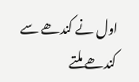اول نے کندھے سے کندھے ملتے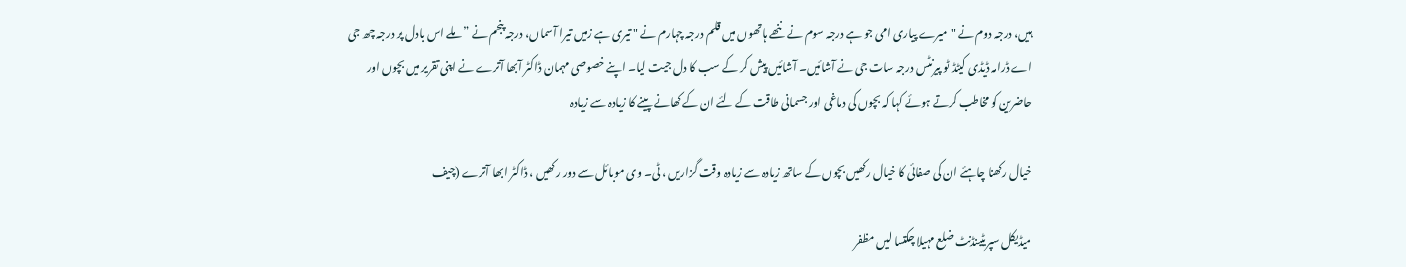ہیں، درجہ دوم نے "میرے پیاری امی جو ہے درجہ سوم نے ننھے ہاتھوں میں قلم درجہ چہارم نے " تیری ہے زمیں تیرا آسماں، درجہ پنجم نے ” ملے اس بادل پر درجہ چھ جی اے ڈرامہ ڈیڈی کیٹڈ ٹو پیرنٹس درجہ سات جی نے آشائیں۔ آشائیں پیش کر کے سب کا دل جیت لیا۔ اپنے خصوصی مہمان ڈاکٹر آبھا آترے نے اپنی تقریر میں بچوں اور حاضرین کو مخاطب کرتے ہوئے کہا کہ بچوں کی دماغی اور جسمانی طاقت کے لئے ان کے کھانے پینے کا زیادہ سے زیادہ

خیال رکھنا چاہئے ان کی صفائی کا خیال رکھیں بچوں کے ساتھ زیادہ سے زیادہ وقت گزاریں ، ٹی۔ وی موبائل سے دور رکھیں ، ڈاکٹر ابھا آترے (چیف

میڈیکل سپریٹینڈنٹ ضلع مہیلا چکتسا لیں مظفر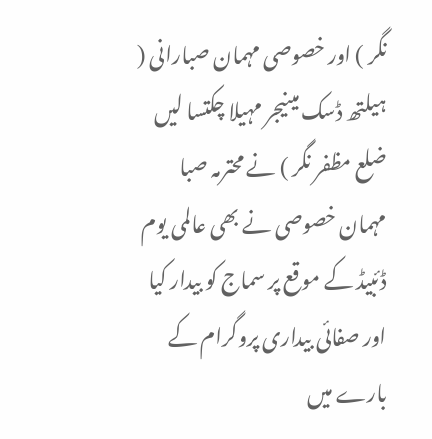نگر ) اور خصوصی مہمان صبارانی ( ہیلتھ ڈسک مینیجر مہیلا چکتسا لیں ضلع مظفر نگر ) نے محترمہ صبا مہمان خصوصی نے بھی عالمی یوم ڈئبیڈ کے موقع پر سماج کو بیدار کیا اور صفائی بیداری پروگرام کے بارے میں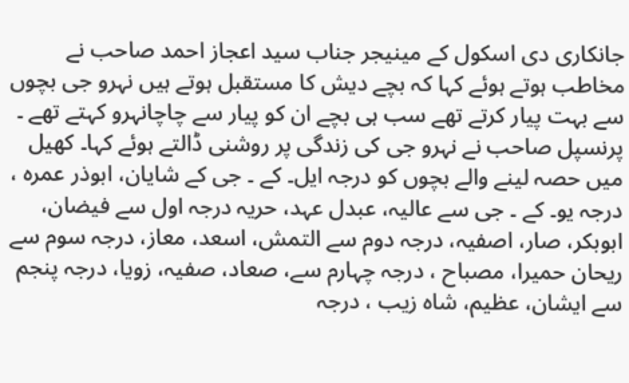جانکاری دی اسکول کے مینیجر جناب سید اعجاز احمد صاحب نے مخاطب ہوتے ہوئے کہا کہ بچے دیش کا مستقبل ہوتے ہیں نہرو جی بچوں سے بہت پیار کرتے تھے سب ہی بچے ان کو پیار سے چاچانہرو کہتے تھے ۔ پرنسپل صاحب نے نہرو جی کی زندگی پر روشنی ڈالتے ہوئے کہا۔ کھیل میں حصہ لینے والے بچوں کو درجہ ایل۔ کے ۔ جی کے شایان، ابوذر عمرہ ، درجہ یو۔ کے ۔ جی سے عالیہ، عبدل عہد، حریہ درجہ اول سے فیضان، ابوبکر، صار، اصفیہ، درجہ دوم سے التمش، اسعد، معاز، درجہ سوم سے ریحان حمیرا، مصباح ، درجہ چہارم سے، صعاد، صفیہ، زویا، درجہ پنجم سے ایشان، عظیم، شاہ زیب ، درجہ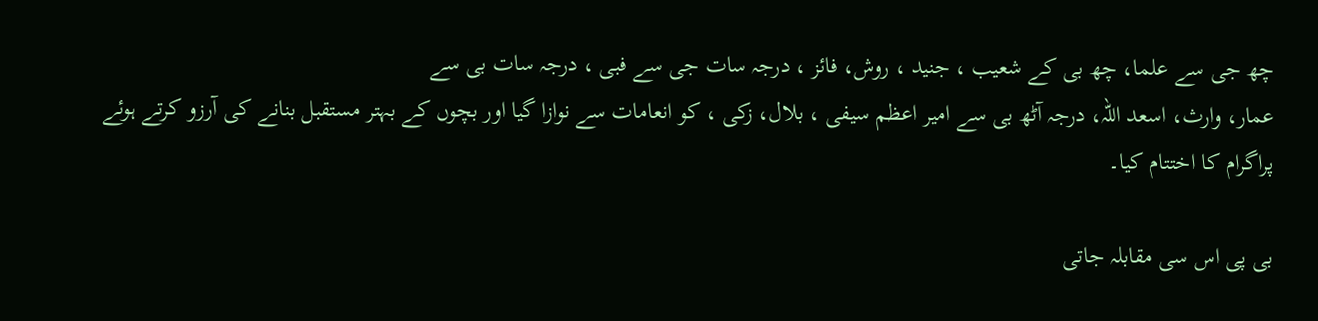چھ جی سے علما، چھ بی کے شعیب ، جنید ، روش، فائز ، درجہ سات جی سے فبی ، درجہ سات بی سے
عمار، وارث، اسعد اللہ، درجہ آٹھ بی سے امیر اعظم سیفی ، بلال، زکی ، کو انعامات سے نوازا گیا اور بچوں کے بہتر مستقبل بنانے کی آرزو کرتے ہوئے
پراگرام کا اختتام کیا۔

بی پی اس سی مقابلہ جاتی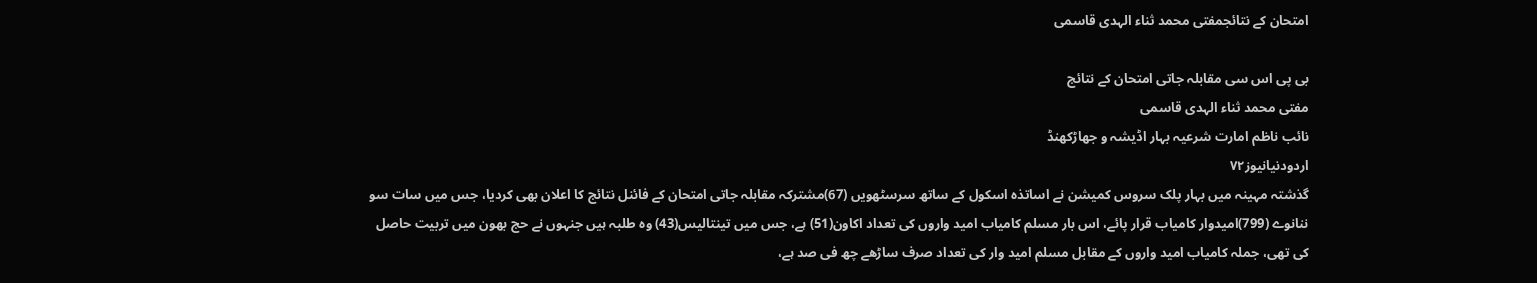امتحان کے نتائجمفتی محمد ثناء الہدی قاسمی

بی پی اس سی مقابلہ جاتی امتحان کے نتائج
مفتی محمد ثناء الہدی قاسمی
نائب ناظم امارت شرعیہ بہار اڈیشہ و جھاڑکھنڈ
اردودنیانیوز۷۲
گذشتہ مہینہ میں بہار پلک سروس کمیشن نے اساتذہ اسکول کے ساتھ سرسٹھویں (67)مشترکہ مقابلہ جاتی امتحان کے فائنل نتائج کا اعلان بھی کردیا، جس میں سات سو ننانوے (799)امیدوار کامیاب قرار پائے، اس بار مسلم کامیاب امید واروں کی تعداد اکاون(51) ہے، جس میں تینتالیس(43) وہ طلبہ ہیں جنہوں نے حج بھون میں تربیت حاصل کی تھی، جملہ کامیاب امید واروں کے مقابل مسلم امید وار کی تعداد صرف ساڑھے چھ فی صد ہے،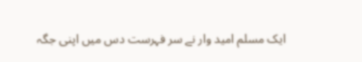ایک مسلم امید وار نے سر فہرست دس میں اپنی جگہ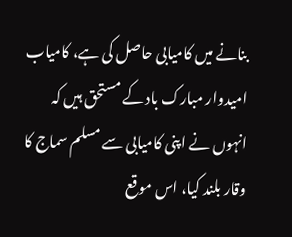بنانے میں کامیابی حاصل کی ہے، کامیاب امیدوار مبارک باد کے مستحق ہیں کہ انہوں نے اپنی کامیابی سے مسلم سماج کا وقار بلند کیا، اس موقع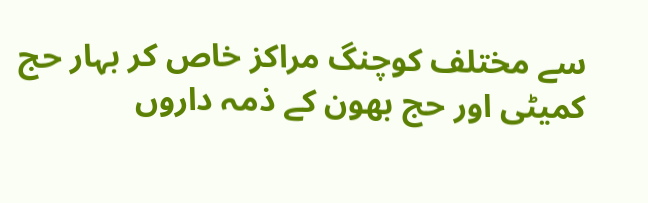سے مختلف کوچنگ مراکز خاص کر بہار حج کمیٹی اور حج بھون کے ذمہ داروں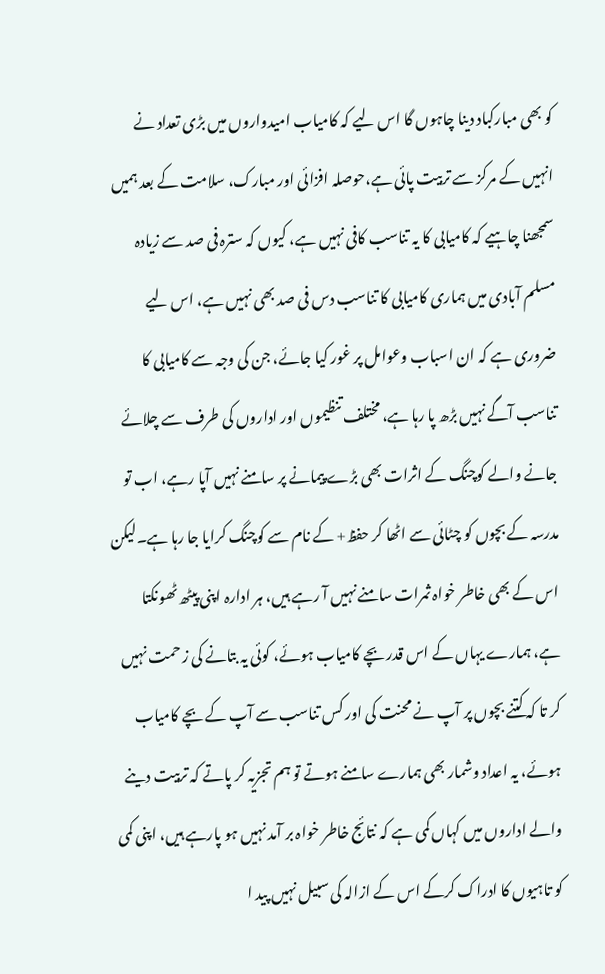کو بھی مبارکباد دینا چاہوں گا اس لیے کہ کامیاب امیدواروں میں بڑی تعداد نے انہیں کے مرکز سے تربیت پائی ہے،حوصلہ افزائی اور مبارک، سلامت کے بعد ہمیں سمجھنا چاہیے کہ کامیابی کا یہ تناسب کافی نہیں ہے، کیوں کہ سترہ فی صد سے زیادہ مسلم آبادی میں ہماری کامیابی کا تناسب دس فی صد بھی نہیں ہے، اس لیے ضروری ہے کہ ان اسباب وعوامل پر غور کیا جائے، جن کی وجہ سے کامیابی کا تناسب آگے نہیں بڑھ پا رہا ہے، مختلف تنظیموں اور اداروں کی طرف سے چلائے جانے والے کوچنگ کے اثرات بھی بڑے پیمانے پر سامنے نہیں آپا رہے، اب تو مدرسہ کے بچوں کو چٹائی سے اٹھا کر حفظ+ کے نام سے کوچنگ کرایا جا رہا ہے۔لیکن اس کے بھی خاطر خواہ ثمرات سامنے نہیں آ رہے ہیں، ہر ادارہ اپنی پیٹھ ٹھونکتا ہے، ہمارے یہاں کے اس قدر بچے کامیاب ہوئے، کوئی یہ بتانے کی ز حمت نہیں کر تا کہ کتنے بچوں پر آپ نے محنت کی اور کس تناسب سے آپ کے بچے کامیاب ہوئے، یہ اعداد وشمار بھی ہمارے سامنے ہوتے تو ہم تجزیہ کر پاتے کہ تربیت دینے والے اداروں میں کہاں کمی ہے کہ نتائج خاطر خواہ بر آمد نہیں ہو پارہے ہیں، اپنی کمی کو تاہیوں کا ادراک کرکے اس کے ازالہ کی سبیل نہیں پید ا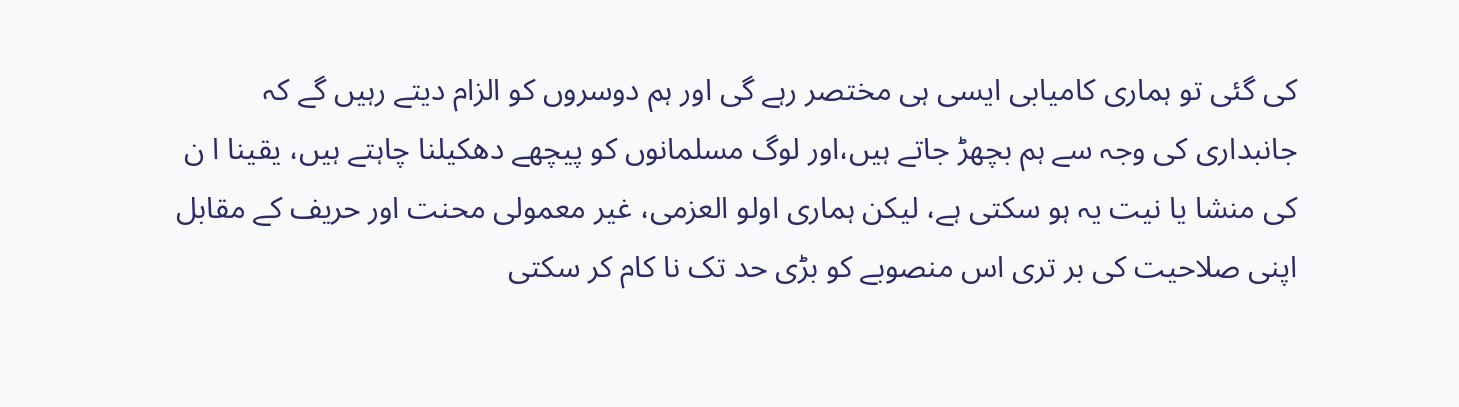کی گئی تو ہماری کامیابی ایسی ہی مختصر رہے گی اور ہم دوسروں کو الزام دیتے رہیں گے کہ جانبداری کی وجہ سے ہم بچھڑ جاتے ہیں،اور لوگ مسلمانوں کو پیچھے دھکیلنا چاہتے ہیں، یقینا ا ن کی منشا یا نیت یہ ہو سکتی ہے، لیکن ہماری اولو العزمی، غیر معمولی محنت اور حریف کے مقابل اپنی صلاحیت کی بر تری اس منصوبے کو بڑی حد تک نا کام کر سکتی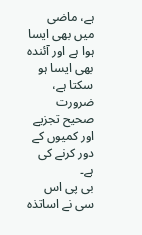ہے، ماضی میں بھی ایسا ہوا ہے اور آئندہ بھی ایسا ہو سکتا ہے، ضرورت صحیح تجزیے اور کمیوں کے دور کرنے کی ہے۔
بی پی اس سی نے اساتذہ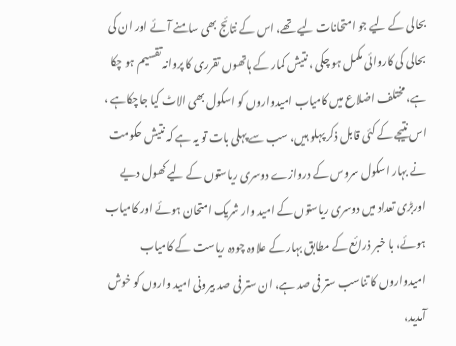بحالی کے لیے جو امتحانات لیے تھے، اس کے نتائج بھی سامنے آئے اور ان کی بحالی کی کاروائی مکمل ہو چکی ، نتیش کمار کے ہاتھوں تقرری کا پروانہ تقسیم ہو چکا ہے، مختلف اضلاع میں کامیاب امیدواروں کو اسکول بھی الاٹ کیا جاچکاہے ، اس نتیجے کے کئی قابل ذکر پہلو ہیں، سب سے پہلی بات تو یہ ہے کہ نتیش حکومت نے بہار اسکول سروس کے دروازے دوسری ریاستوں کے لیے کھول دیے اوربڑی تعداد میں دوسری ریاستوں کے امید وار شریک امتحان ہوئے اور کامیاب ہوئے، با خبر ذرائع کے مطابق بہار کے علاوہ چودہ ریاست کے کامیاب امیدواروں کا تناسب ستر فی صد ہے، ان ستر فی صد بیرونی امید واروں کو خوش آمدید،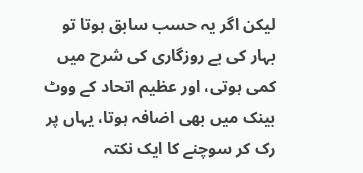لیکن اگر یہ حسب سابق ہوتا تو بہار کی بے روزگاری کی شرح میں کمی ہوتی، اور عظیم اتحاد کے ووٹ بینک میں بھی اضافہ ہوتا، یہاں پر رک کر سوچنے کا ایک نکتہ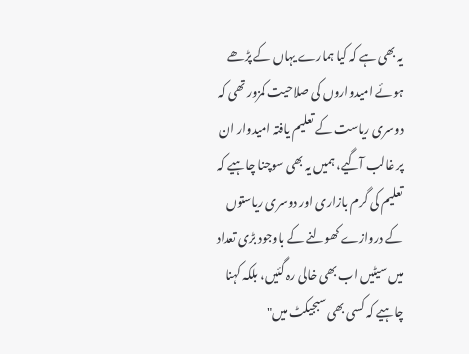یہ بھی ہے کہ کیا ہمارے یہاں کے پڑھے ہوئے امیدواروں کی صلاحیت کمزور تھی کہ دوسری ریاست کے تعلیم یافتہ امیدوار ان پر غالب آگیے، ہمیں یہ بھی سوچنا چاہیے کہ تعلیم کی گرم بازاری اور دوسری ریاستوں کے دروازے کھولنے کے باوجود بڑی تعداد میں سیٹیں اب بھی خالی رہ گئیں، بلکہ کہنا چاہیے کہ کسی بھی سبجیکٹ میں"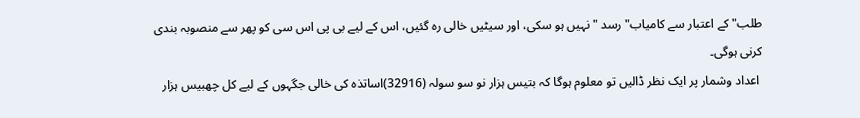طلب" کے اعتبار سے کامیاب" رسد "نہیں ہو سکی، اور سیٹیں خالی رہ گئیں، اس کے لیے بی پی اس سی کو پھر سے منصوبہ بندی کرنی ہوگی۔
 اعداد وشمار پر ایک نظر ڈالیں تو معلوم ہوگا کہ بتیس ہزار نو سو سولہ (32916)اساتذہ کی خالی جگہوں کے لیے کل چھبیس ہزار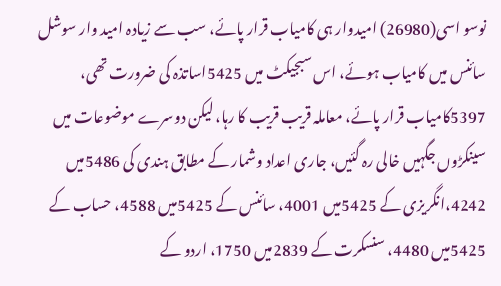نوسو اسی(26980) امیدوار ہی کامیاب قرار پائے، سب سے زیادہ امید وار سوشل سائنس میں کامیاب ہوئے، اس سبجیکٹ میں 5425اساتذہ کی ضرورت تھی، 5397کامیاب قرار پائے، معاملہ قریب قریب کا رہا، لیکن دوسرے موضوعات میں سینکڑوں جگہیں خالی رہ گئیں، جاری اعداد وشمار کے مطابق ہندی کی 5486میں 4242،انگریزی کے 5425میں 4001، سائنس کے 5425میں 4588، حساب کے 5425میں 4480، سنسکرت کے 2839میں 1750، اردو کے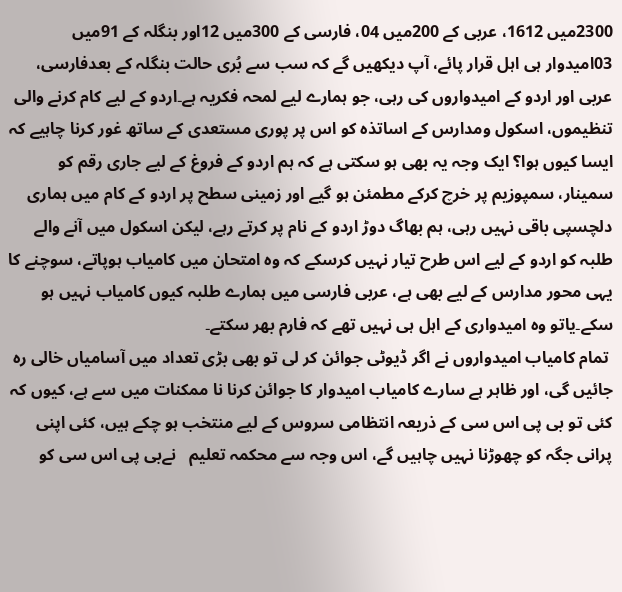2300میں 1612، عربی کے 200میں 04، فارسی کے 300میں 12اور بنگلہ کے 91میں 03امیدوار ہی اہل قرار پائے، آپ دیکھیں گے کہ سب سے بُری حالت بنگلہ کے بعدفارسی، عربی اور اردو کے امیدواروں کی رہی، جو ہمارے لیے لمحہ فکریہ ہے۔اردو کے لیے کام کرنے والی تنظیموں، اسکول ومدارس کے اساتذہ کو اس پر پوری مستعدی کے ساتھ غور کرنا چاہیے کہ ایسا کیوں ہوا؟ ایک وجہ یہ بھی ہو سکتی ہے کہ ہم اردو کے فروغ کے لیے جاری رقم کو سمینار، سمپوزیم پر خرچ کرکے مطمئن ہو گیے اور زمینی سطح پر اردو کے کام میں ہماری دلچسپی باقی نہیں رہی، ہم بھاگ دوڑ اردو کے نام پر کرتے رہے، لیکن اسکول میں آنے والے طلبہ کو اردو کے لیے اس طرح تیار نہیں کرسکے کہ وہ امتحان میں کامیاب ہوپاتے، سوچنے کا یہی محور مدارس کے لیے بھی ہے، عربی فارسی میں ہمارے طلبہ کیوں کامیاب نہیں ہو سکے۔یاتو وہ امیدواری کے اہل ہی نہیں تھے کہ فارم بھر سکتے۔
 تمام کامیاب امیدواروں نے اگر ڈیوٹی جوائن کر لی تو بھی بڑی تعداد میں آسامیاں خالی رہ جائیں گی، اور ظاہر ہے سارے کامیاب امیدوار کا جوائن کرنا نا ممکنات میں سے ہے، کیوں کہ کئی تو بی پی اس سی کے ذریعہ انتظامی سروس کے لیے منتخب ہو چکے ہیں، کئی اپنی پرانی جگہ کو چھوڑنا نہیں چاہیں گے، اس وجہ سے محکمہ تعلیم   نےبی پی اس سی کو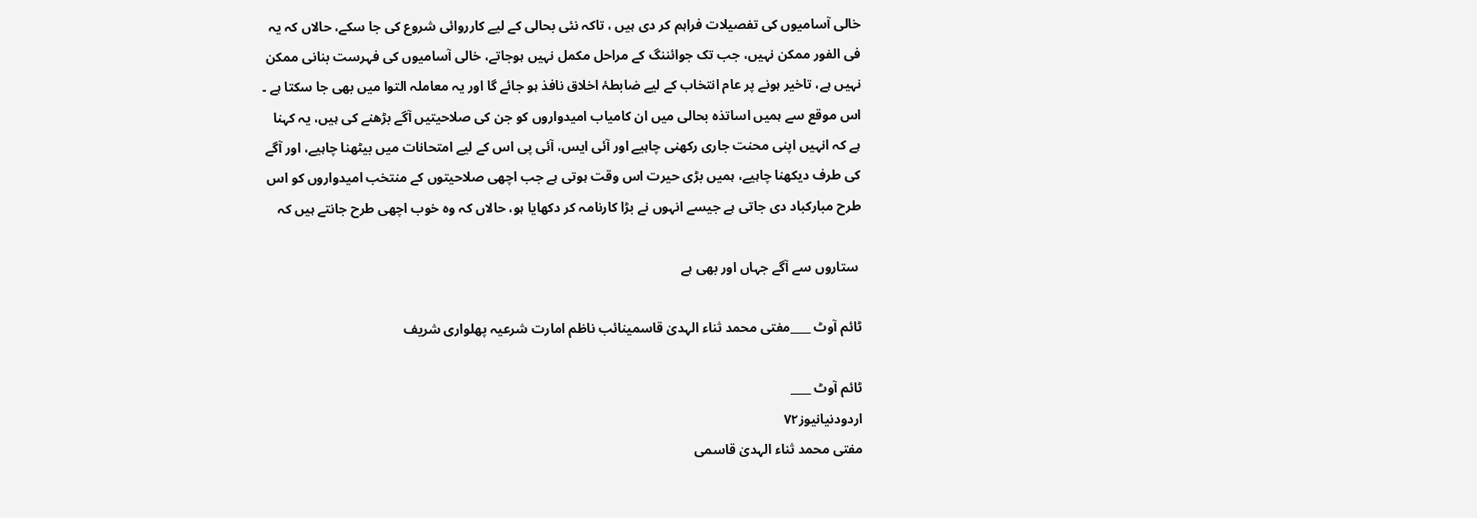خالی آسامیوں کی تفصیلات فراہم کر دی ہیں ، تاکہ نئی بحالی کے لیے کارروائی شروع کی جا سکے، حالاں کہ یہ فی الفور ممکن نہیں، جب تک جوائننگ کے مراحل مکمل نہیں ہوجاتے، خالی آسامیوں کی فہرست بنانی ممکن نہیں ہے، تاخیر ہونے پر عام انتخاب کے لیے ضابطۂ اخلاق نافذ ہو جائے گا اور یہ معاملہ التوا میں بھی جا سکتا ہے ۔
اس موقع سے ہمیں اساتذہ بحالی میں ان کامیاب امیدواروں کو جن کی صلاحیتیں آگے بڑھنے کی ہیں، یہ کہنا ہے کہ انہیں اپنی محنت جاری رکھنی چاہیے اور آئی ایس، آئی پی اس کے لیے امتحانات میں بیٹھنا چاہیے، اور آگے کی طرف دیکھنا چاہیے، ہمیں بڑی حیرت اس وقت ہوتی ہے جب اچھی صلاحیتوں کے منتخب امیدواروں کو اس طرح مبارکباد دی جاتی ہے جیسے انہوں نے بڑا کارنامہ کر دکھایا ہو، حالاں کہ وہ خوب اچھی طرح جانتے ہیں کہ

 ستاروں سے آگے جہاں اور بھی ہے

ٹائم آوٹ ____مفتی محمد ثناء الہدیٰ قاسمینائب ناظم امارت شرعیہ پھلواری شریف

ٹائم آوٹ ____
اردودنیانیوز۷۲
مفتی محمد ثناء الہدیٰ قاسمی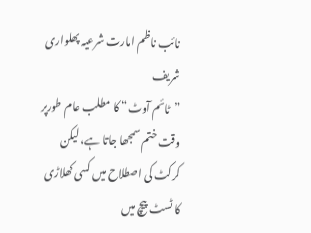نائب ناظم امارت شرعیہ پھلواری شریف
”ٹائم آوٹ“ کا مطلب عام طورپر وقت ختم سمجھا جاتا ہے، لیکن کرکٹ کی اصطلاح میں کسی کھلاڑی کا ٹسٹ پیچ میں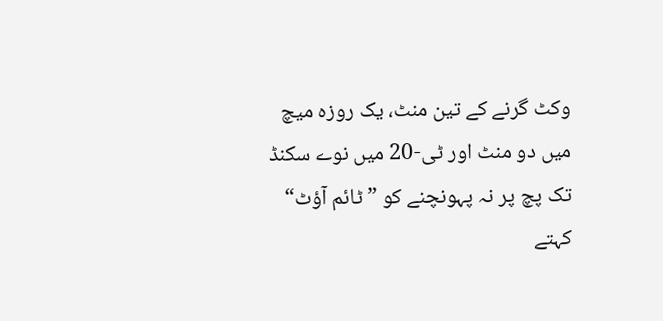وکٹ گرنے کے تین منٹ، یک روزہ میچ میں دو منٹ اور ٹی-20 میں نوے سکنڈ تک پچ پر نہ پہونچنے کو ”ٹائم آؤٹ“ کہتے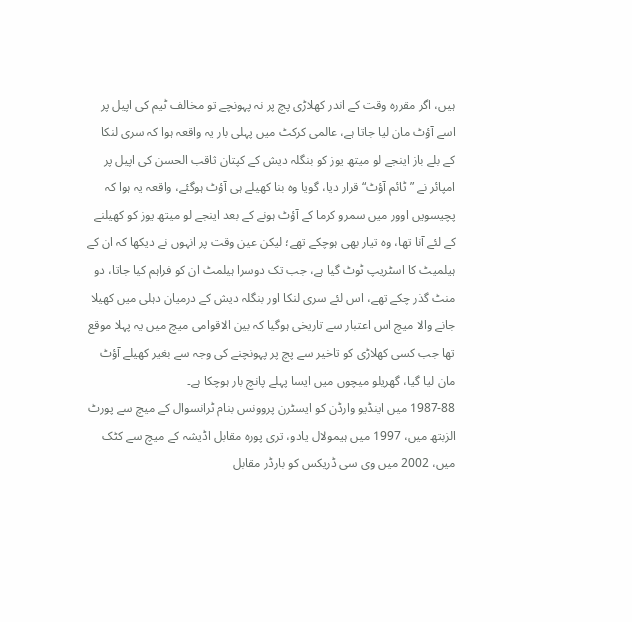ہیں، اگر مقررہ وقت کے اندر کھلاڑی پچ پر نہ پہونچے تو مخالف ٹیم کی اپیل پر اسے آؤٹ مان لیا جاتا ہے، عالمی کرکٹ میں پہلی بار یہ واقعہ ہوا کہ سری لنکا کے بلے باز اینجے لو میتھ یوز کو بنگلہ دیش کے کپتان ثاقب الحسن کی اپیل پر امپائر نے ”ٹائم آؤٹ“ قرار دیا، گویا وہ بنا کھیلے ہی آؤٹ ہوگئے، واقعہ یہ ہوا کہ پچیسویں اوور میں سمرو کرما کے آؤٹ ہونے کے بعد اینجے لو میتھ یوز کو کھیلنے کے لئے آنا تھا، وہ تیار بھی ہوچکے تھے؛ لیکن عین وقت پر انہوں نے دیکھا کہ ان کے ہیلمیٹ کا اسٹریپ ٹوٹ گیا ہے، جب تک دوسرا ہیلمٹ ان کو فراہم کیا جاتا، دو منٹ گذر چکے تھے، اس لئے سری لنکا اور بنگلہ دیش کے درمیان دہلی میں کھیلا جانے والا میچ اس اعتبار سے تاریخی ہوگیا کہ بین الاقوامی میچ میں یہ پہلا موقع تھا جب کسی کھلاڑی کو تاخیر سے پچ پر پہونچنے کی وجہ سے بغیر کھیلے آؤٹ مان لیا گیا، گھریلو میچوں میں ایسا پہلے پانچ بار ہوچکا ہے۔
1987-88 میں اینڈیو وارڈن کو ایسٹرن پروونس بنام ٹرانسوال کے میچ سے پورٹ الزبتھ میں، 1997 میں ہیمولال یادو، تری پورہ مقابل اڈیشہ کے میچ سے کٹک میں، 2002 میں وی سی ڈریکس کو بارڈر مقابل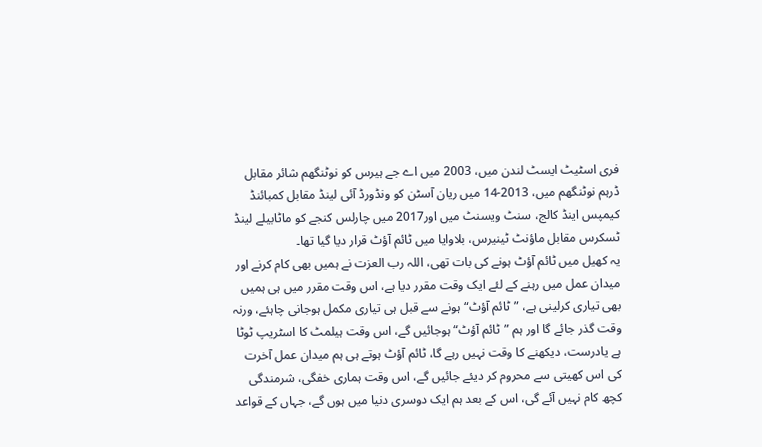فری اسٹیٹ ایسٹ لندن میں، 2003 میں اے جے ہیرس کو نوٹنگھم شائر مقابل ڈرہم نوٹنگھم میں، 2013-14 میں ریان آسٹن کو ونڈورڈ آئی لینڈ مقابل کمبائنڈ کیمپس اینڈ کالج، سنٹ ویسنٹ میں اور2017 میں چارلس کنجے کو ماٹابیلے لینڈ ٹسکرس مقابل ماؤنٹ ٹینیرس، بلاوایا میں ٹائم آؤٹ قرار دیا گیا تھا۔
یہ کھیل میں ٹائم آؤٹ ہونے کی بات تھی، اللہ رب العزت نے ہمیں بھی کام کرنے اور میدان عمل میں رہنے کے لئے ایک وقت مقرر دیا ہے، اس وقت مقرر میں ہی ہمیں بھی تیاری کرلینی ہے، ”ٹائم آؤٹ“ ہونے سے قبل ہی تیاری مکمل ہوجانی چاہئے، ورنہ وقت گذر جائے گا اور ہم ”ٹائم آؤٹ“ ہوجائیں گے، اس وقت ہیلمٹ کا اسٹریپ ٹوٹا ہے یادرست، دیکھنے کا وقت نہیں رہے گا، ٹائم آؤٹ ہوتے ہی ہم میدان عمل آخرت کی اس کھیتی سے محروم کر دیئے جائیں گے، اس وقت ہماری خفگی، شرمندگی کچھ کام نہیں آئے گی، اس کے بعد ہم ایک دوسری دنیا میں ہوں گے، جہاں کے قواعد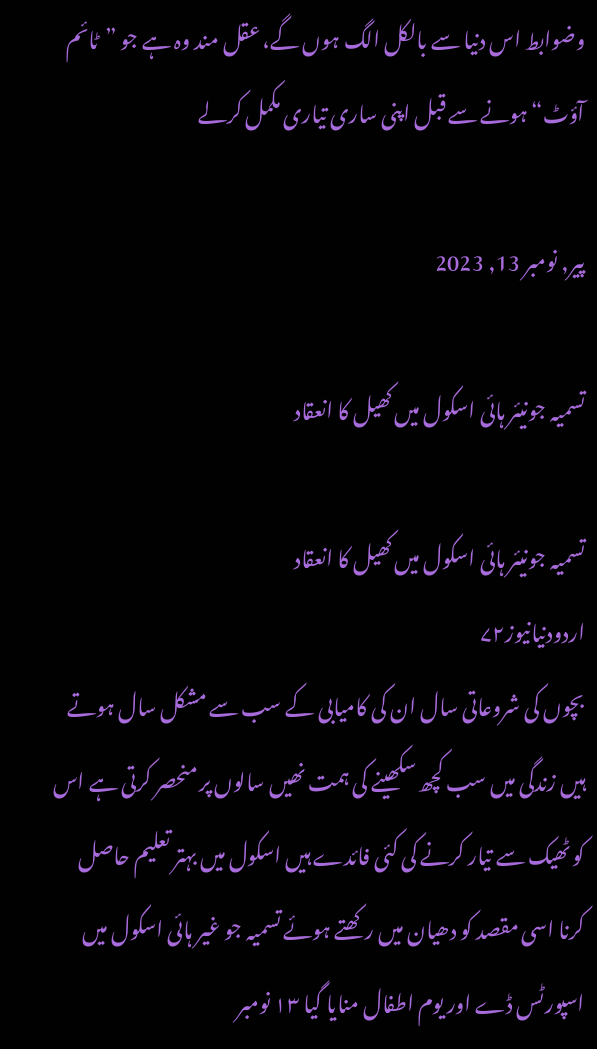وضوابط اس دنیا سے بالکل الگ ہوں گے، عقل مند وہ ہے جو ”ٹائم آؤٹ“ ہونے سے قبل اپنی ساری تیاری مکمل کرلے

پیر, نومبر 13, 2023

تسمیہ جونیئر ہائی اسکول میں کھیل کا انعقاد

تسمیہ جونیئر ہائی اسکول میں کھیل کا انعقاد
اردودنیانیوز۷۲
بچوں کی شروعاتی سال ان کی کامیابی کے سب سے مشکل سال ہوتے ہیں زندگی میں سب کچھ سکھینے کی ہمت نھیں سالوں پر منحصر کرتی ہے اس کو ٹھیک سے تیار کرنے کی کئی فائدے ہیں اسکول میں بہتر تعلیم حاصل کرنا اسی مقصد کو دھیان میں رکھتے ہوئے تسمیہ جو غیر ہائی اسکول میں اسپورٹس ڈے اور یوم اطفال منایا گیا ۱۳ نومبر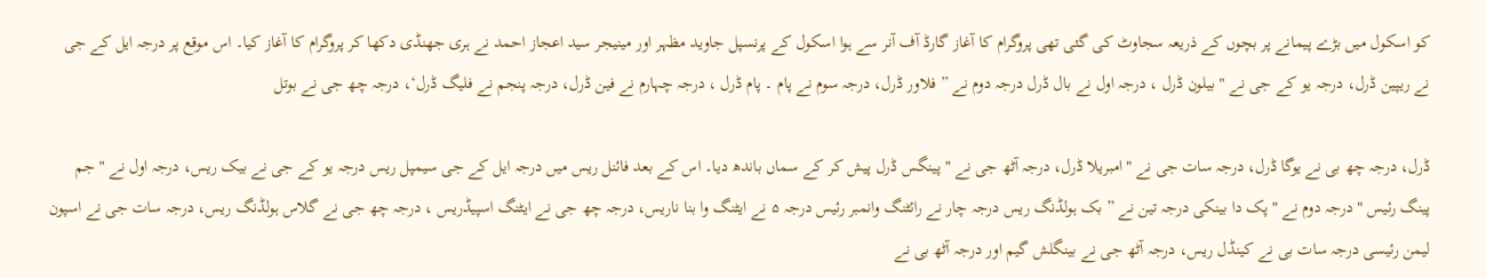کو اسکول میں بڑے پیمانے پر بچوں کے ذریعہ سجاوٹ کی گئی تھی پروگرام کا آغاز گارڈ آف آنر سے ہوا اسکول کے پرنسپل جاوید مظہر اور مینیجر سید اعجاز احمد نے ہری جھنڈی دکھا کر پروگرام کا آغاز کیا۔ اس موقع پر درجہ ایل کے جی نے ریپین ڈرل، درجہ یو کے جی نے " بیلون ڈرل ، درجہ اول نے بال ڈرل درجہ دوم نے ” فلاور ڈرل، درجہ سوم نے پام ۔ پام ڈرل ، درجہ چہارم نے فین ڈرل، درجہ پنجم نے فلیگ ڈرل‘، درجہ چھ جی نے بوتل

ڈرل، درجہ چھ بی نے یوگا ڈرل، درجہ سات جی نے "امبریلا ڈرل، درجہ آٹھ جی نے " پینگس ڈرل پیش کر کے سماں باندھ دیا۔ اس کے بعد فائنل ریس میں درجہ ایل کے جی سیمپل ریس درجہ یو کے جی نے بیک ریس، درجہ اول نے " جم پینگ رئیس " درجہ دوم نے " پک دا بینکی درجہ تین نے ” بک ہولڈنگ ریس درجہ چار نے رائٹنگ وانمبر رئیس درجہ ۵ نے ایٹنگ وا بنا ناریس، درجہ چھ جی نے ایٹنگ اسپیڈریس ، درجہ چھ جی نے گلاس ہولڈنگ ریس، درجہ سات جی نے اسپون لیمن رئیسی درجہ سات بی نے کینڈل ریس، درجہ آٹھ جی نے بینگلش گیم اور درجہ آٹھ بی نے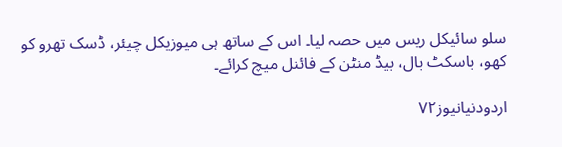سلو سائیکل ریس میں حصہ لیا۔ اس کے ساتھ ہی میوزیکل چیئر، ڈسک تھرو کو کھو، باسکٹ بال، بیڈ منٹن کے فائنل میچ کرائے۔

اردودنیانیوز۷۲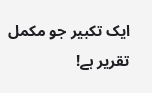ایک تکبیر جو مکمل تقریر ہے!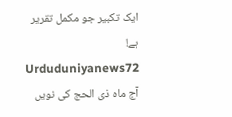ایک تکبیر جو مکمل تقریر ہے!                   Urduduniyanews72 آج ماہ ذی الحج کی نویں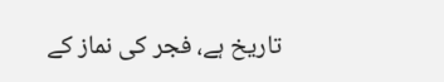تاریخ ہے، فجر کی نماز کے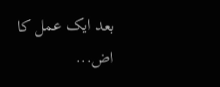بعد ایک عمل کا اض...